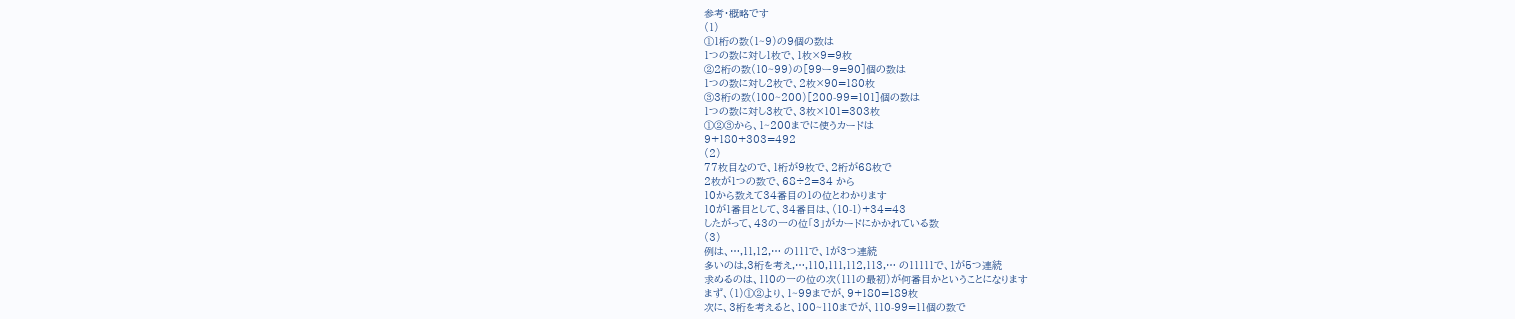参考・概略です
(1)
①1桁の数(1~9)の9個の数は
1つの数に対し1枚で、1枚×9=9枚
②2桁の数(10~99)の[99ー9=90]個の数は
1つの数に対し2枚で、2枚×90=180枚
③3桁の数(100~200)[200-99=101]個の数は
1つの数に対し3枚で、3枚×101=303枚
①②③から、1~200までに使うカードは
9+180+303=492
(2)
77枚目なので、1桁が9枚で、2桁が68枚で
2枚が1つの数で、68÷2=34 から
10から数えて34番目の1の位とわかります
10が1番目として、34番目は、(10-1)+34=43
したがって、43の一の位「3」がカードにかかれている数
(3)
例は、…,11,12,… の111で、1が3つ連続
多いのは,3桁を考え,…,110,111,112,113,… の11111で、1が5つ連続
求めるのは、110の一の位の次(111の最初)が何番目かということになります
まず、(1)①②より、1~99までが、9+180=189枚
次に、3桁を考えると、100~110までが、110-99=11個の数で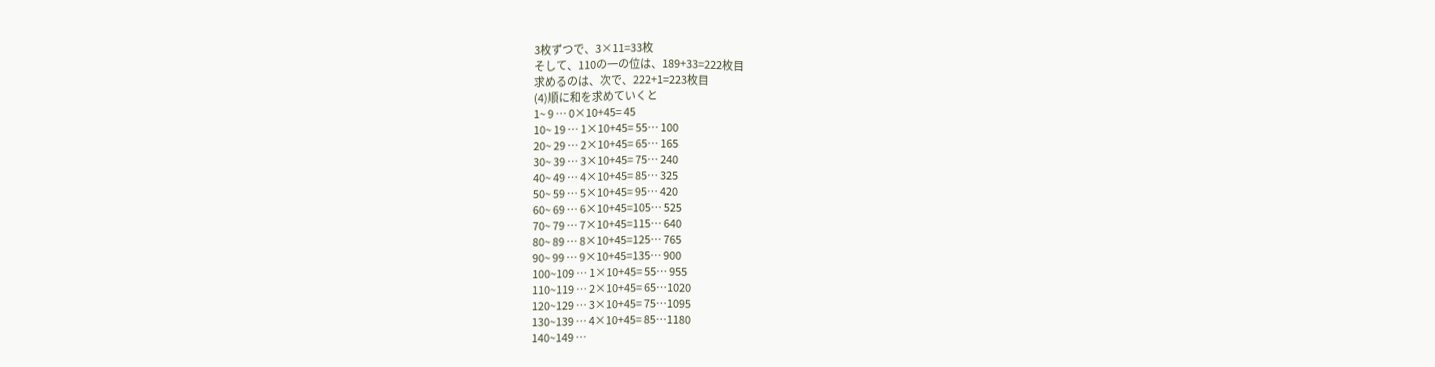3枚ずつで、3×11=33枚
そして、110の一の位は、189+33=222枚目
求めるのは、次で、222+1=223枚目
(4)順に和を求めていくと
1~ 9 … 0×10+45= 45
10~ 19 … 1×10+45= 55… 100
20~ 29 … 2×10+45= 65… 165
30~ 39 … 3×10+45= 75… 240
40~ 49 … 4×10+45= 85… 325
50~ 59 … 5×10+45= 95… 420
60~ 69 … 6×10+45=105… 525
70~ 79 … 7×10+45=115… 640
80~ 89 … 8×10+45=125… 765
90~ 99 … 9×10+45=135… 900
100~109 … 1×10+45= 55… 955
110~119 … 2×10+45= 65…1020
120~129 … 3×10+45= 75…1095
130~139 … 4×10+45= 85…1180
140~149 …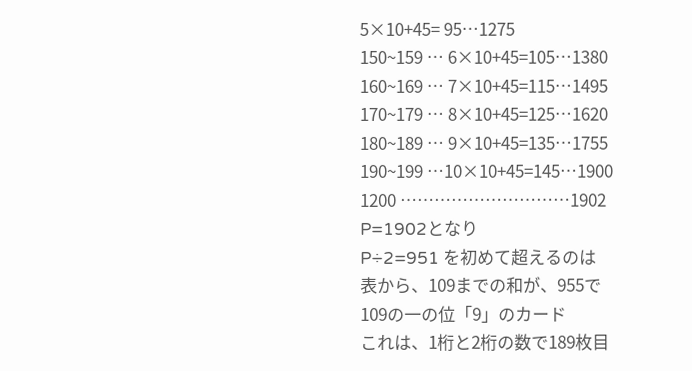5×10+45= 95…1275
150~159 … 6×10+45=105…1380
160~169 … 7×10+45=115…1495
170~179 … 8×10+45=125…1620
180~189 … 9×10+45=135…1755
190~199 …10×10+45=145…1900
1200 …………………………1902
P=1902となり
P÷2=951 を初めて超えるのは
表から、109までの和が、955で
109の一の位「9」のカード
これは、1桁と2桁の数で189枚目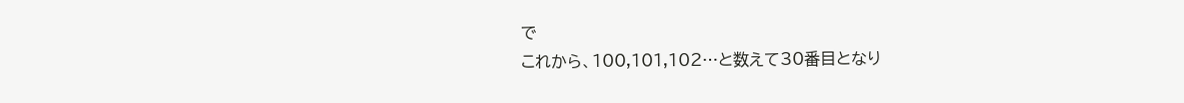で
これから、100,101,102…と数えて30番目となり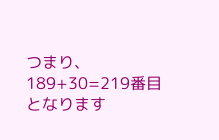つまり、189+30=219番目となります